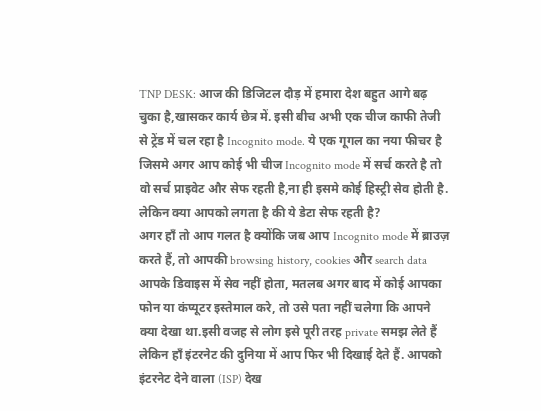TNP DESK: आज की डिजिटल दौड़ में हमारा देश बहुत आगे बढ़ चुका है,खासकर कार्य छेत्र में. इसी बीच अभी एक चीज काफी तेजी से ट्रेंड में चल रहा है Incognito mode. ये एक गूगल का नया फीचर है जिसमे अगर आप कोई भी चीज Incognito mode में सर्च करते है तो वो सर्च प्राइवेट और सेफ रहती है,ना ही इसमे कोई हिस्ट्री सेव होती है. लेकिन क्या आपको लगता है की ये डेटा सेफ रहती है?
अगर हाँ तो आप गलत है क्योंकि जब आप Incognito mode में ब्राउज़ करते हैं, तो आपकी browsing history, cookies और search data आपके डिवाइस में सेव नहीं होता, मतलब अगर बाद में कोई आपका फोन या कंप्यूटर इस्तेमाल करे, तो उसे पता नहीं चलेगा कि आपने क्या देखा था.इसी वजह से लोग इसे पूरी तरह private समझ लेते हैं
लेकिन हाँ इंटरनेट की दुनिया में आप फिर भी दिखाई देते हैं. आपको इंटरनेट देने वाला (ISP) देख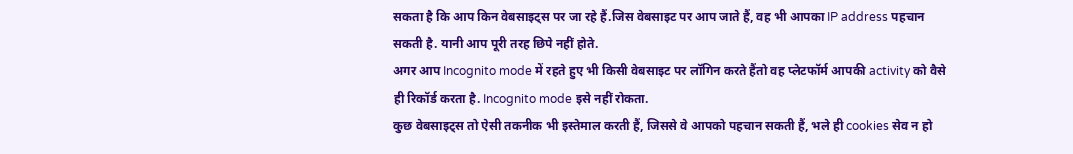सकता है कि आप किन वेबसाइट्स पर जा रहे हैं.जिस वेबसाइट पर आप जाते हैं, वह भी आपका IP address पहचान सकती है. यानी आप पूरी तरह छिपे नहीं होते.
अगर आप Incognito mode में रहते हुए भी किसी वेबसाइट पर लॉगिन करते हैंतो वह प्लेटफॉर्म आपकी activity को वैसे ही रिकॉर्ड करता है. Incognito mode इसे नहीं रोकता.
कुछ वेबसाइट्स तो ऐसी तकनीक भी इस्तेमाल करती हैं, जिससे वे आपको पहचान सकती हैं, भले ही cookies सेव न हो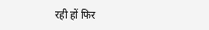रही हों फिर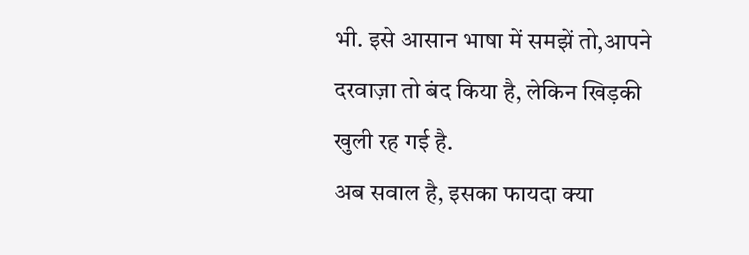भी. इसे आसान भाषा में समझें तो,आपने दरवाज़ा तो बंद किया है, लेकिन खिड़की खुली रह गई है.
अब सवाल है, इसका फायदा क्या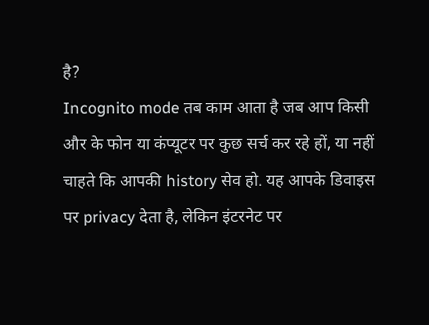है?
Incognito mode तब काम आता है जब आप किसी और के फोन या कंप्यूटर पर कुछ सर्च कर रहे हों, या नहीं चाहते कि आपकी history सेव हो. यह आपके डिवाइस पर privacy देता है, लेकिन इंटरनेट पर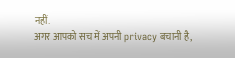नहीं.
अगर आपको सच में अपनी privacy बचानी है,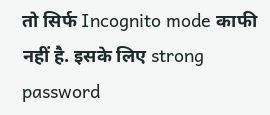तो सिर्फ Incognito mode काफी नहीं है. इसके लिए strong password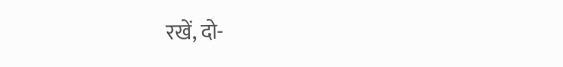रखें, दो-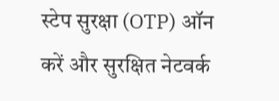स्टेप सुरक्षा (OTP) ऑन करें और सुरक्षित नेटवर्क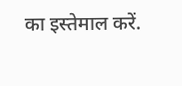का इस्तेमाल करें.